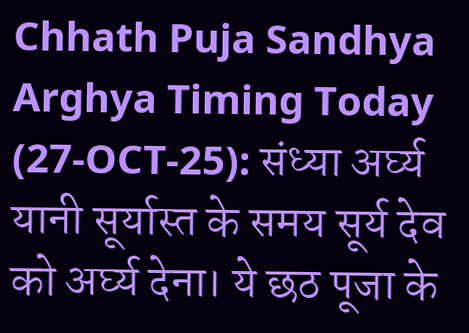Chhath Puja Sandhya Arghya Timing Today (27-OCT-25): संध्या अर्घ्य यानी सूर्यास्त के समय सूर्य देव को अर्घ्य देना। ये छठ पूजा के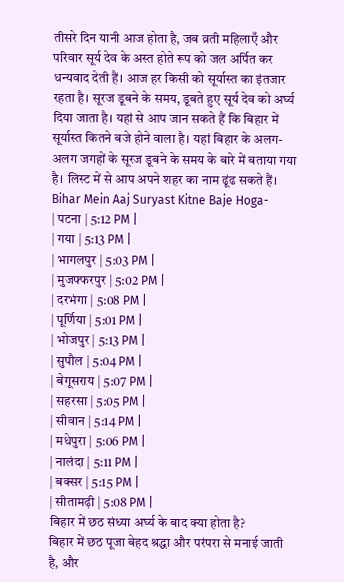तीसरे दिन यानी आज होता है, जब व्रती महिलाएँ और परिवार सूर्य देव के अस्त होते रूप को जल अर्पित कर धन्यवाद देती हैं। आज हर किसी को सूर्यास्त का इंतजार रहता है। सूरज डूबने के समय, डूबते हुए सूर्य देव को अर्घ्य दिया जाता है। यहां से आप जान सकते हैं कि बिहार में सूर्यास्त कितने बजे होने वाला है। यहां बिहार के अलग-अलग जगहों के सूरज डूबने के समय के बारे में बताया गया है। लिस्ट में से आप अपने शहर का नाम ढूंढ सकते हैं।
Bihar Mein Aaj Suryast Kitne Baje Hoga-
| पटना | 5:12 PM |
| गया | 5:13 PM |
| भागलपुर | 5:03 PM |
| मुजफ्फरपुर | 5:02 PM |
| दरभंगा | 5:08 PM |
| पूर्णिया | 5:01 PM |
| भोजपुर | 5:13 PM |
| सुपौल | 5:04 PM |
| बेगूसराय | 5:07 PM |
| सहरसा | 5:05 PM |
| सीवान | 5:14 PM |
| मधेपुरा | 5:06 PM |
| नालंदा | 5:11 PM |
| बक्सर | 5:15 PM |
| सीतामढ़ी | 5:08 PM |
बिहार में छठ संध्या अर्घ्य के बाद क्या होता है?
बिहार में छठ पूजा बेहद श्रद्धा और परंपरा से मनाई जाती है, और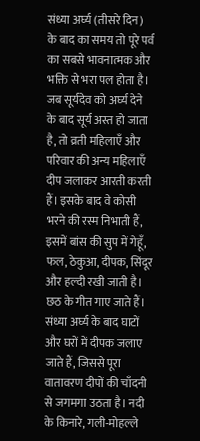संध्या अर्घ्य (तीसरे दिन) के बाद का समय तो पूरे पर्व का सबसे भावनात्मक और भक्ति से भरा पल होता है। जब सूर्यदेव को अर्घ्य देने के बाद सूर्य अस्त हो जाता है, तो व्रती महिलाएँ और परिवार की अन्य महिलाएँ दीप जलाकर आरती करती हैं। इसके बाद वे कोसी भरने की रस्म निभाती हैं, इसमें बांस की सुप में गेहूँ, फल, ठेकुआ, दीपक, सिंदूर और हल्दी रखी जाती है। छठ के गीत गाए जाते हैं। संध्या अर्घ्य के बाद घाटों और घरों में दीपक जलाए जाते हैं, जिससे पूरा वातावरण दीपों की चाँदनी से जगमगा उठता है। नदी के किनारे, गली-मोहल्ले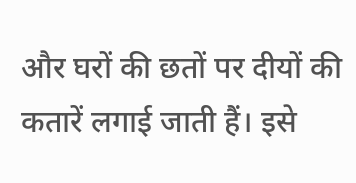और घरों की छतों पर दीयों की कतारें लगाई जाती हैं। इसे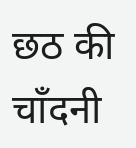छठ की चाँदनी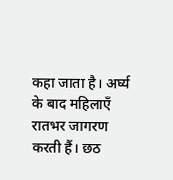कहा जाता है। अर्घ्य के बाद महिलाएँ रातभर जागरण करती हैं। छठ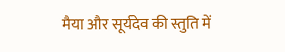मैया और सूर्यदेव की स्तुति में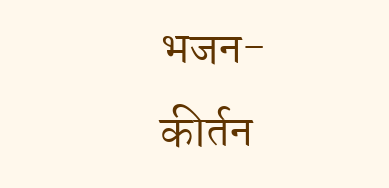भजन-कीर्तन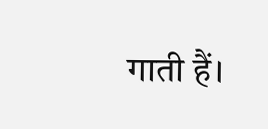गाती हैं।